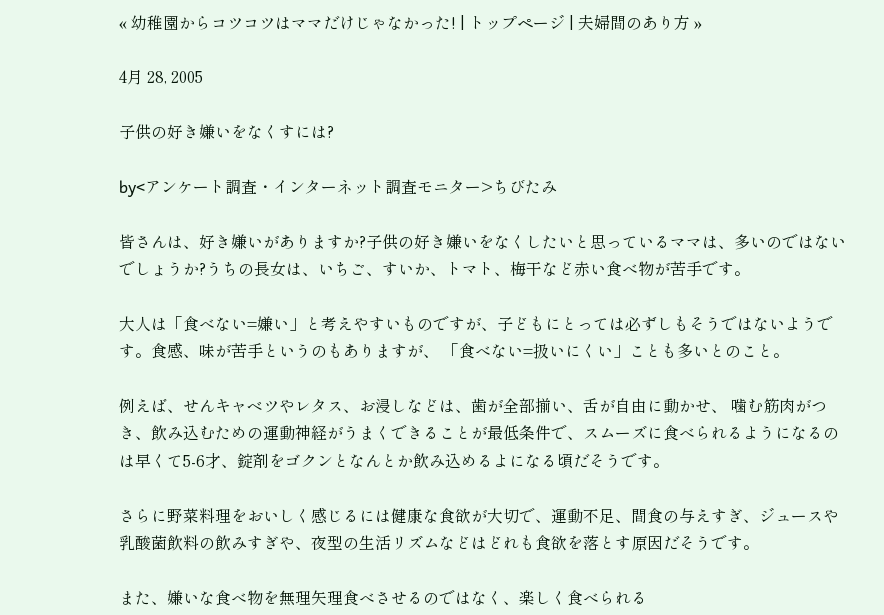« 幼稚園からコツコツはママだけじゃなかった! | トップページ | 夫婦間のあり方 »

4月 28, 2005

子供の好き嫌いをなくすには?

by<アンケート調査・インターネット調査モニター>ちびたみ

皆さんは、好き嫌いがありますか?子供の好き嫌いをなくしたいと思っているママは、多いのではないでしょうか?うちの長女は、いちご、すいか、トマト、梅干など赤い食べ物が苦手です。

大人は「食べない=嫌い」と考えやすいものですが、子どもにとっては必ずしもそうではないようです。食感、味が苦手というのもありますが、 「食べない=扱いにくい」ことも多いとのこと。

例えば、せんキャベツやレタス、お浸しなどは、歯が全部揃い、舌が自由に動かせ、 噛む筋肉がつき、飲み込むための運動神経がうまくできることが最低条件で、スムーズに食べられるようになるのは早くて5-6才、錠剤をゴクンとなんとか飲み込めるよになる頃だそうです。

さらに野菜料理をおいしく感じるには健康な食欲が大切で、運動不足、間食の与えすぎ、ジュースや 乳酸菌飲料の飲みすぎや、夜型の生活リズムなどはどれも食欲を落とす原因だそうです。

また、嫌いな食べ物を無理矢理食べさせるのではなく、楽しく食べられる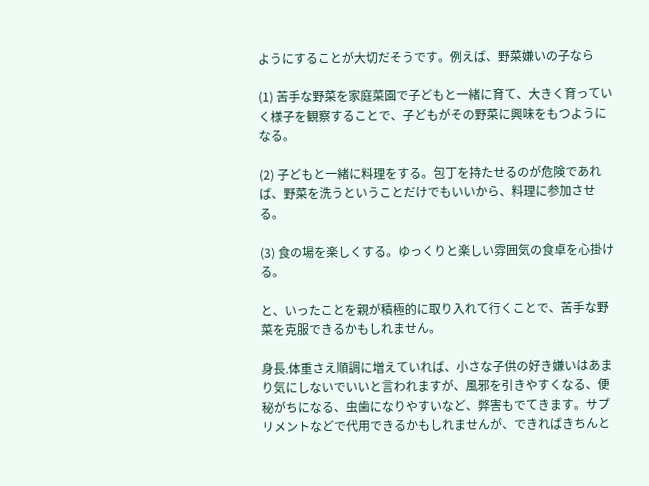ようにすることが大切だそうです。例えば、野菜嫌いの子なら

(1) 苦手な野菜を家庭菜園で子どもと一緒に育て、大きく育っていく様子を観察することで、子どもがその野菜に興味をもつようになる。

(2) 子どもと一緒に料理をする。包丁を持たせるのが危険であれば、野菜を洗うということだけでもいいから、料理に参加させる。

(3) 食の場を楽しくする。ゆっくりと楽しい雰囲気の食卓を心掛ける。

と、いったことを親が積極的に取り入れて行くことで、苦手な野菜を克服できるかもしれません。

身長.体重さえ順調に増えていれば、小さな子供の好き嫌いはあまり気にしないでいいと言われますが、風邪を引きやすくなる、便秘がちになる、虫歯になりやすいなど、弊害もでてきます。サプリメントなどで代用できるかもしれませんが、できればきちんと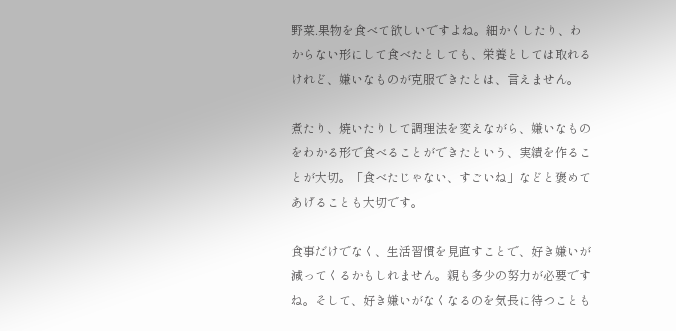野菜.果物を食べて欲しいですよね。細かくしたり、わからない形にして食べたとしても、栄養としては取れるけれど、嫌いなものが克服できたとは、言えません。

煮たり、焼いたりして調理法を変えながら、嫌いなものをわかる形で食べることができたという、実績を作ることが大切。「食べたじゃない、すごいね」などと褒めてあげることも大切です。

食事だけでなく、生活習慣を見直すことで、好き嫌いが減ってくるかもしれません。親も多少の努力が必要ですね。そして、好き嫌いがなくなるのを気長に待つことも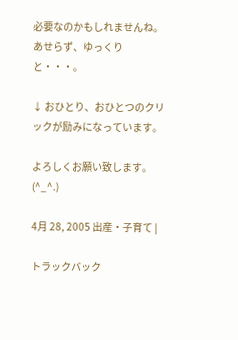必要なのかもしれませんね。あせらず、ゆっくりと・・・。

↓ おひとり、おひとつのクリックが励みになっています。

よろしくお願い致します。(^_^.)

4月 28, 2005 出産・子育て |

トラックバック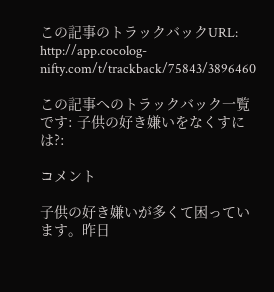この記事のトラックバックURL:
http://app.cocolog-nifty.com/t/trackback/75843/3896460

この記事へのトラックバック一覧です: 子供の好き嫌いをなくすには?:

コメント

子供の好き嫌いが多くて困っています。昨日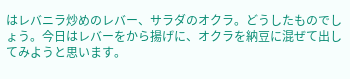はレバニラ炒めのレバー、サラダのオクラ。どうしたものでしょう。今日はレバーをから揚げに、オクラを納豆に混ぜて出してみようと思います。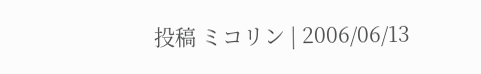投稿 ミコリン | 2006/06/13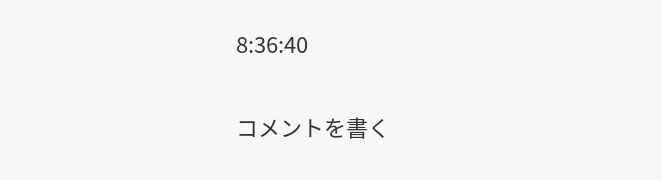8:36:40

コメントを書く